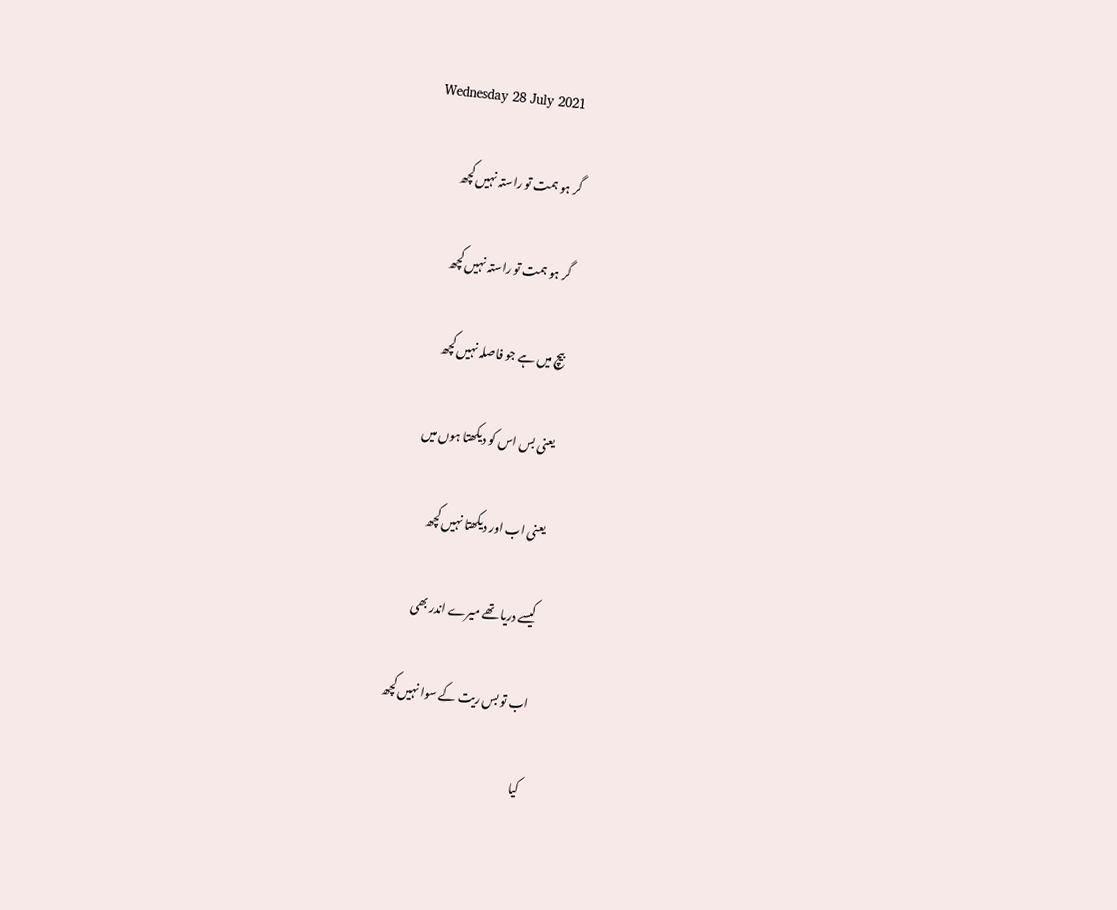Wednesday 28 July 2021

گر ہو ہمت تو راستہ نہیں کچھ

 گر ہو ہمت تو راستہ نہیں کچھ

بیچ میں ہے جو فاصلہ نہیں کچھ

یعنی بس اس کو دیکھتا ہوں میں

یعنی اب اور دیکھتا نہیں کچھ

کیسے دریا تھے میرے اندر بھی

اب تو بس ریت کے سوا نہیں کچھ

کیا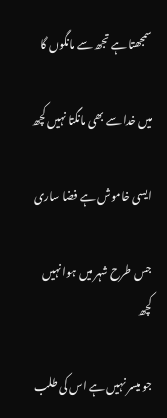سمجھتا ہے تجھ سے مانگوں گا

میں خدا سے بھی مانگتا نہیں کچھ

ایسی خاموش ہے فضا ساری

جس طرح شہر میں ہوا نہیں کچھ

جو میسر نہیں ہے اس کی طلب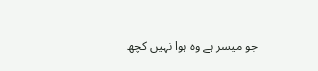جو میسر ہے وہ ہوا نہیں کچھ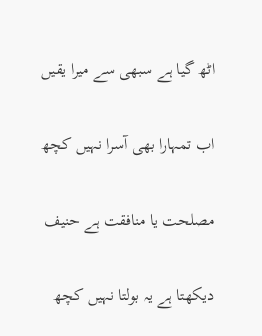اٹھ گیا ہے سبھی سے میرا یقیں

اب تمہارا بھی آسرا نہیں کچھ

مصلحت یا منافقت ہے حنیف

دیکھتا ہے یہ بولتا نہیں کچھ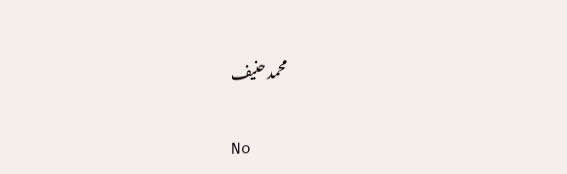محمد حنیف

No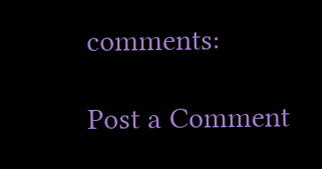comments:

Post a Comment